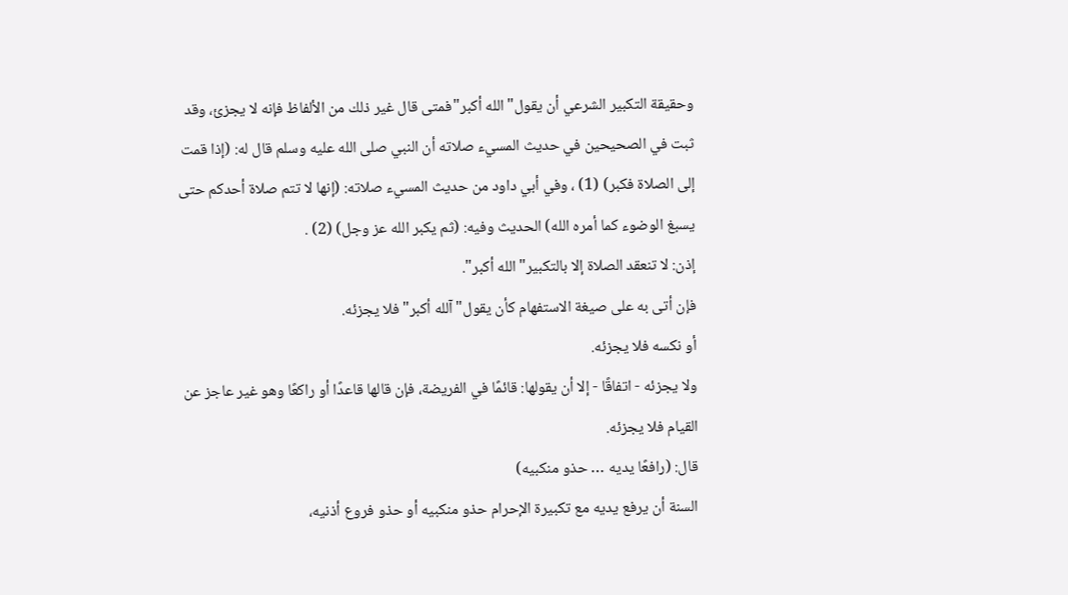وحقيقة التكبير الشرعي أن يقول"الله أكبر"فمتى قال غير ذلك من الألفاظ فإنه لا يجزئ، وقد ثبت في الصحيحين في حديث المسيء صلاته أن النبي صلى الله عليه وسلم قال له: (إذا قمت إلى الصلاة فكبر) (1) ، وفي أبي داود من حديث المسيء صلاته: (إنها لا تتم صلاة أحدكم حتى يسبغ الوضوء كما أمره الله) الحديث وفيه: (ثم يكبر الله عز وجل) (2) .
إذن: لا تنعقد الصلاة إلا بالتكبير"الله أكبر".
فإن أتى به على صيغة الاستفهام كأن يقول"آلله أكبر"فلا يجزئه.
أو نكسه فلا يجزئه.
ولا يجزئه - اتفاقًا - إلا أن يقولها: قائمًا في الفريضة، فإن قالها قاعدًا أو راكعًا وهو غير عاجز عن القيام فلا يجزئه.
قال: (رافعًا يديه … حذو منكبيه)
السنة أن يرفع يديه مع تكبيرة الإحرام حذو منكبيه أو حذو فروع أذنيه،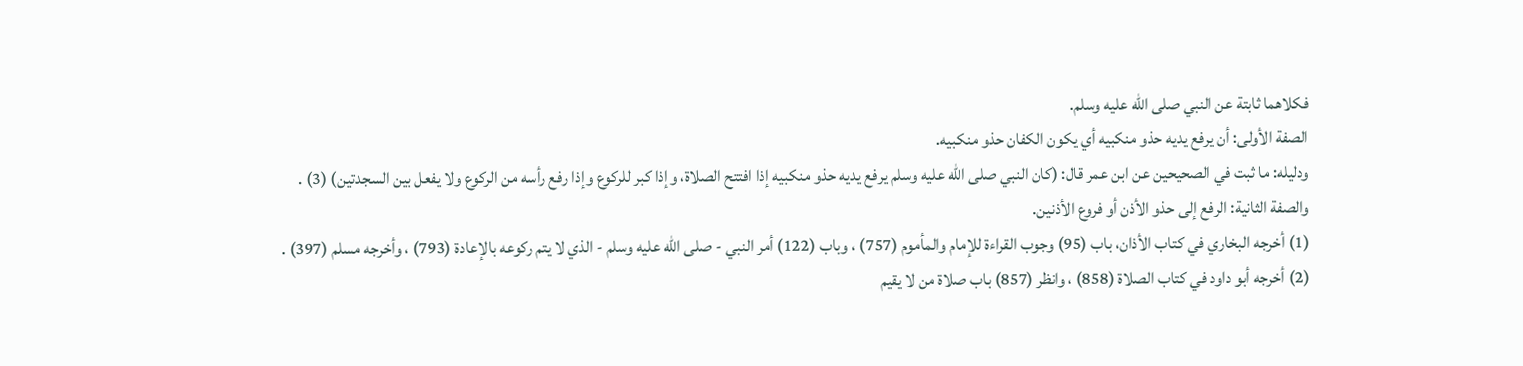فكلاهما ثابتة عن النبي صلى الله عليه وسلم.
الصفة الأولى: أن يرفع يديه حذو منكبيه أي يكون الكفان حذو منكبيه.
ودليله: ما ثبت في الصحيحين عن ابن عمر قال: (كان النبي صلى الله عليه وسلم يرفع يديه حذو منكبيه إذا افتتح الصلاة، وإذا كبر للركوع وإذا رفع رأسه من الركوع ولا يفعل بين السجدتين) (3) .
والصفة الثانية: الرفع إلى حذو الأذن أو فروع الأذنين.
(1) أخرجه البخاري في كتاب الأذان، باب (95) وجوب القراءة للإمام والمأموم (757) ، وباب (122) أمر النبي - صلى الله عليه وسلم - الذي لا يتم ركوعه بالإعادة (793) ، وأخرجه مسلم (397) .
(2) أخرجه أبو داود في كتاب الصلاة (858) ، وانظر (857) باب صلاة من لا يقيم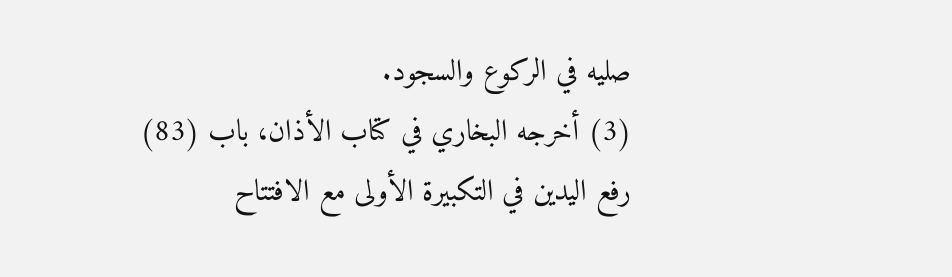صليه في الركوع والسجود.
(3) أخرجه البخاري في كتاب الأذان، باب (83) رفع اليدين في التكبيرة الأولى مع الافتتاح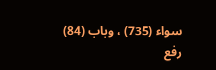سواء (735) ، وباب (84) رفع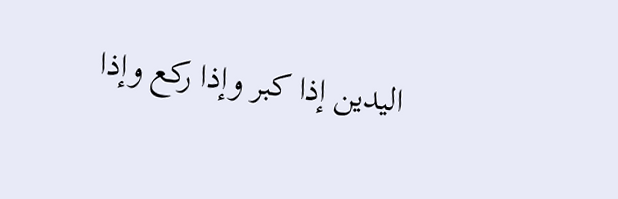اليدين إذا كبر وإذا ركع وإذا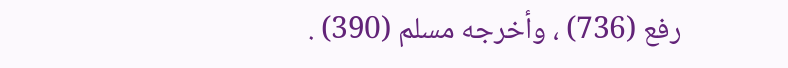رفع (736) ، وأخرجه مسلم (390) .